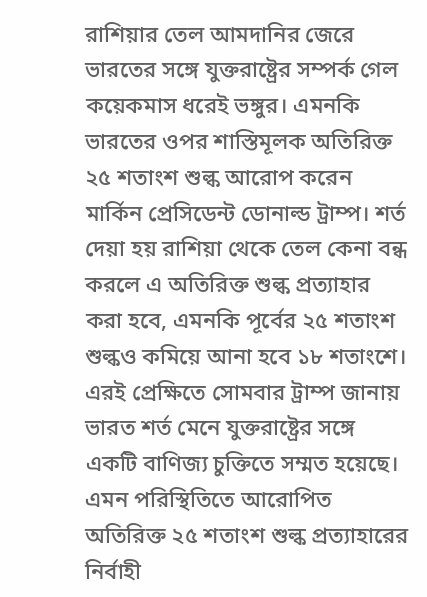রাশিয়ার তেল আমদানির জেরে ভারতের সঙ্গে যুক্তরাষ্ট্রের সম্পর্ক গেল কয়েকমাস ধরেই ভঙ্গুর। এমনকি ভারতের ওপর শাস্তিমূলক অতিরিক্ত ২৫ শতাংশ শুল্ক আরোপ করেন মার্কিন প্রেসিডেন্ট ডোনাল্ড ট্রাম্প। শর্ত দেয়া হয় রাশিয়া থেকে তেল কেনা বন্ধ করলে এ অতিরিক্ত শুল্ক প্রত্যাহার করা হবে, এমনকি পূর্বের ২৫ শতাংশ শুল্কও কমিয়ে আনা হবে ১৮ শতাংশে।
এরই প্রেক্ষিতে সোমবার ট্রাম্প জানায় ভারত শর্ত মেনে যুক্তরাষ্ট্রের সঙ্গে একটি বাণিজ্য চুক্তিতে সম্মত হয়েছে। এমন পরিস্থিতিতে আরোপিত অতিরিক্ত ২৫ শতাংশ শুল্ক প্রত্যাহারের নির্বাহী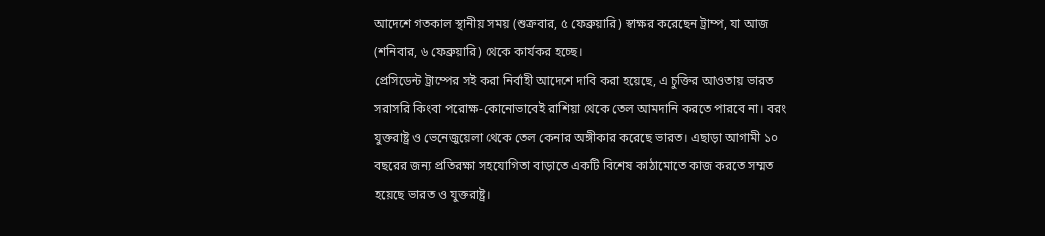আদেশে গতকাল স্থানীয় সময় (শুক্রবার, ৫ ফেব্রুয়ারি) স্বাক্ষর করেছেন ট্রাম্প, যা আজ (শনিবার, ৬ ফেব্রুয়ারি) থেকে কার্যকর হচ্ছে।
প্রেসিডেন্ট ট্রাম্পের সই করা নির্বাহী আদেশে দাবি করা হয়েছে, এ চুক্তির আওতায় ভারত সরাসরি কিংবা পরোক্ষ-কোনোভাবেই রাশিয়া থেকে তেল আমদানি করতে পারবে না। বরং যুক্তরাষ্ট্র ও ভেনেজুয়েলা থেকে তেল কেনার অঙ্গীকার করেছে ভারত। এছাড়া আগামী ১০ বছরের জন্য প্রতিরক্ষা সহযোগিতা বাড়াতে একটি বিশেষ কাঠামোতে কাজ করতে সম্মত হয়েছে ভারত ও যুক্তরাষ্ট্র।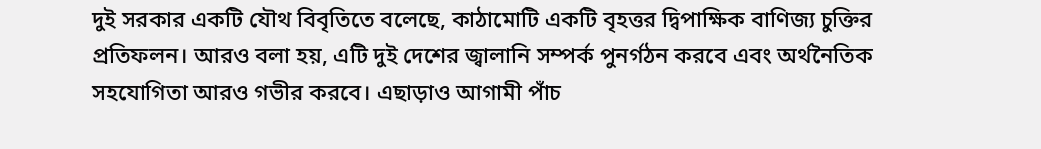দুই সরকার একটি যৌথ বিবৃতিতে বলেছে, কাঠামোটি একটি বৃহত্তর দ্বিপাক্ষিক বাণিজ্য চুক্তির প্রতিফলন। আরও বলা হয়, এটি দুই দেশের জ্বালানি সম্পর্ক পুনর্গঠন করবে এবং অর্থনৈতিক সহযোগিতা আরও গভীর করবে। এছাড়াও আগামী পাঁচ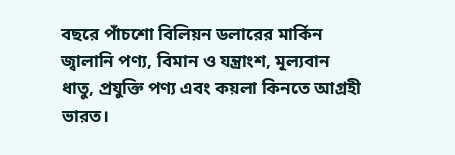বছরে পাঁচশো বিলিয়ন ডলারের মার্কিন জ্বালানি পণ্য, বিমান ও যন্ত্রাংশ, মূল্যবান ধাতু, প্রযুক্তি পণ্য এবং কয়লা কিনতে আগ্রহী ভারত।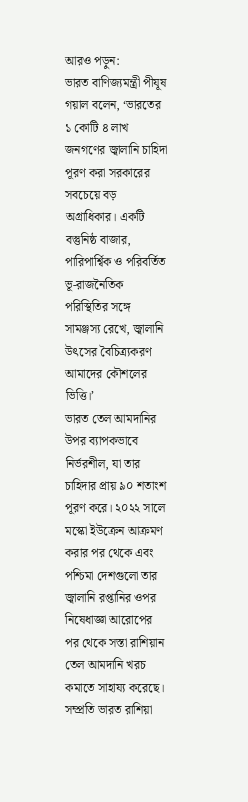আরও পড়ুন:
ভারত বাণিজ্যমন্ত্রী পীযূষ গয়াল বলেন, ‘ভারতের ১ কোটি ৪ লাখ জনগণের জ্বালানি চাহিদা পূরণ করা সরকারের সবচেয়ে বড় অগ্রাধিকার। একটি বস্তুনিষ্ঠ বাজার, পারিপার্শ্বিক ও পরিবর্তিত ভূ-রাজনৈতিক পরিস্থিতির সঙ্গে সামঞ্জস্য রেখে, জ্বালানি উৎসের বৈচিত্র্যকরণ আমাদের কৌশলের ভিত্তি।’
ভারত তেল আমদানির উপর ব্যাপকভাবে নির্ভরশীল, যা তার চাহিদার প্রায় ৯০ শতাংশ পূরণ করে। ২০২২ সালে মস্কো ইউক্রেন আক্রমণ করার পর থেকে এবং পশ্চিমা দেশগুলো তার জ্বালানি রপ্তানির ওপর নিষেধাজ্ঞা আরোপের পর থেকে সস্তা রাশিয়ান তেল আমদানি খরচ কমাতে সাহায্য করেছে।
সম্প্রতি ভারত রাশিয়া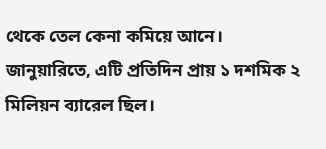থেকে তেল কেনা কমিয়ে আনে। জানুয়ারিতে, এটি প্রতিদিন প্রায় ১ দশমিক ২ মিলিয়ন ব্যারেল ছিল।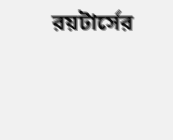রয়টার্সের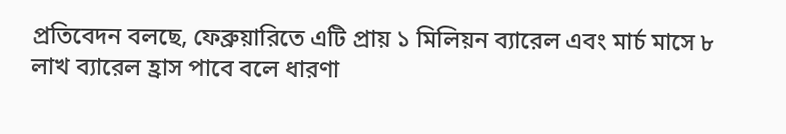প্রতিবেদন বলছে, ফেব্রুয়ারিতে এটি প্রায় ১ মিলিয়ন ব্যারেল এবং মার্চ মাসে ৮ লাখ ব্যারেল হ্রাস পাবে বলে ধারণা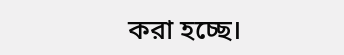করা হচ্ছে।